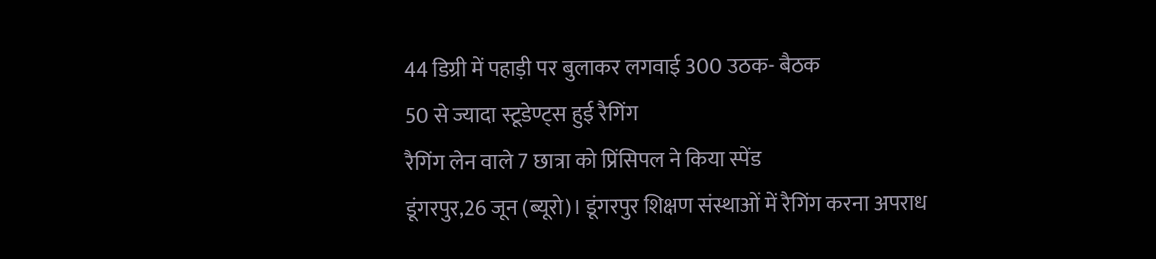44 डिग्री में पहाड़ी पर बुलाकर लगवाई 300 उठक- बैठक
50 से ज्यादा स्टूडेण्ट्स हुई रैगिंग
रैगिंग लेन वाले 7 छात्रा को प्रिंसिपल ने किया स्पेंड
डूंगरपुर,26 जून (ब्यूरो)। डूंगरपुर शिक्षण संस्थाओं में रैगिंग करना अपराध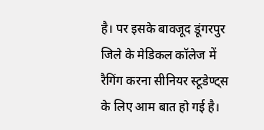है। पर इसके बावजूद डूंगरपुर जिले के मेडिकल कॉलेज में रैगिंग करना सीनियर स्टूडेण्ट्स के लिए आम बात हो गई है।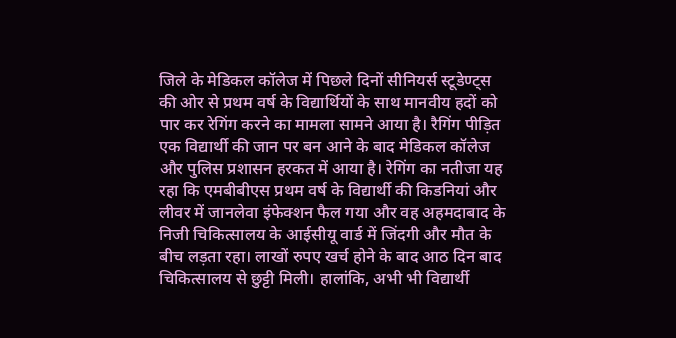जिले के मेडिकल कॉलेज में पिछले दिनों सीनियर्स स्टूडेण्ट्स की ओर से प्रथम वर्ष के विद्यार्थियों के साथ मानवीय हदों को पार कर रेगिंग करने का मामला सामने आया है। रैगिंग पीड़ित एक विद्यार्थी की जान पर बन आने के बाद मेडिकल कॉलेज और पुलिस प्रशासन हरकत में आया है। रेगिंग का नतीजा यह रहा कि एमबीबीएस प्रथम वर्ष के विद्यार्थी की किडनियां और लीवर में जानलेवा इंफेक्शन फैल गया और वह अहमदाबाद के निजी चिकित्सालय के आईसीयू वार्ड में जिंदगी और मौत के बीच लड़ता रहा। लाखों रुपए खर्च होने के बाद आठ दिन बाद चिकित्सालय से छुट्टी मिली। हालांकि, अभी भी विद्यार्थी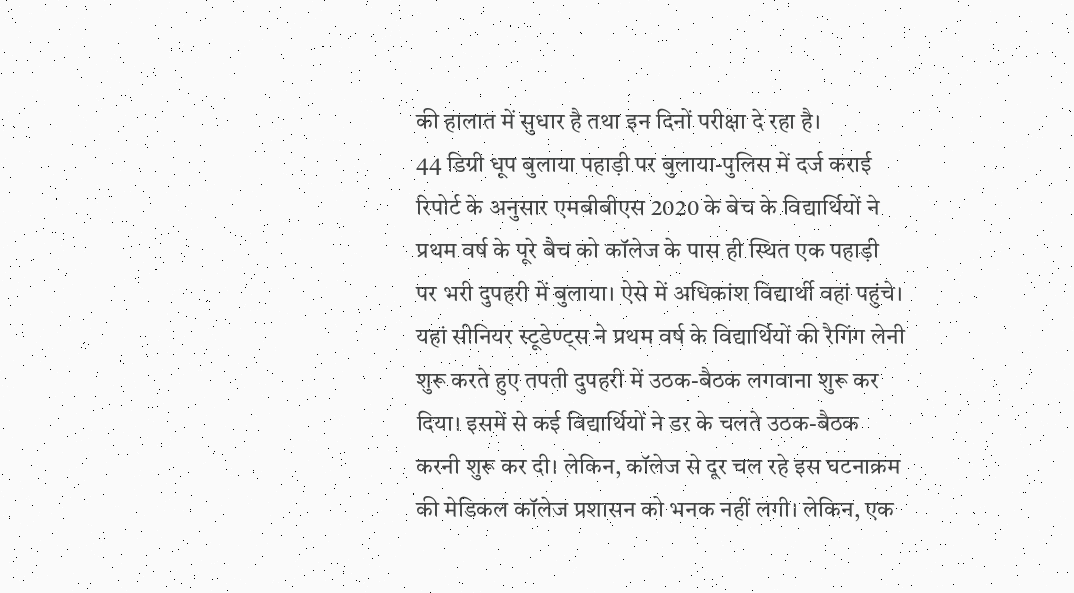की हालात में सुधार है तथा इन दिनों परीक्षा दे रहा है।
44 डिग्री धूप बुलाया पहाड़ी पर बुलाया-पुलिस में दर्ज कराई रिपोर्ट के अनुसार एमबीबीएस 2020 के बेच के विद्यार्थियों ने प्रथम वर्ष के पूरे बैच को कॉलेज के पास ही स्थित एक पहाड़ी पर भरी दुपहरी में बुलाया। ऐसे में अधिकांश विद्यार्थी वहां पहुंचे। यहां सीनियर स्टूडेण्ट्स ने प्रथम वर्ष के विद्यार्थियों की रैगिंग लेनी शुरू करते हुए तपती दुपहरी में उठक-बैठक लगवाना शुरू कर दिया। इसमें से कई विद्यार्थियों ने डर के चलते उठक-बैठक करनी शुरू कर दी। लेकिन, कॉलेज से दूर चल रहे इस घटनाक्रम की मेडिकल कॉलेज प्रशासन को भनक नहीं लगी। लेकिन, एक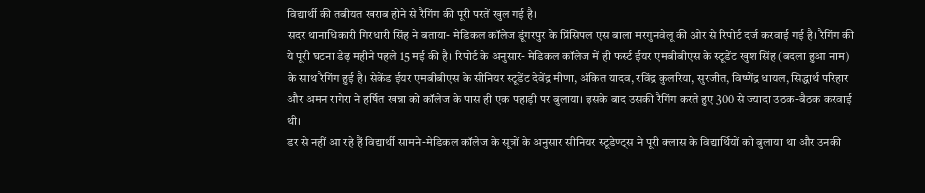विद्यार्थी की तबीयत खराब होने से रैगिंग की पूरी परतें खुल गई है।
सदर थानाधिकारी गिरधारी सिंह ने बताया- मेडिकल कॉलेज डूंगरपुर के प्रिंसिपल एस बाला मरगुनवेलू की ओर से रिपोर्ट दर्ज करवाई गई है। रैगिंग की ये पूरी घटना डेढ़ महीने पहले 15 मई की है। रिपोर्ट के अनुसार- मेडिकल कॉलेज में ही फर्स्ट ईयर एमबीबीएस के स्टूडेंट खुश सिंह (बदला हुआ नाम) के साथ रैगिंग हुई है। सेकेंड ईयर एमबीबीएस के सीनियर स्टूडेंट देवेंद्र मीणा, अंकित यादव, रविंद्र कुलरिया, सुरजीत, विष्णेंद्र धायल, सिद्धार्थ परिहार और अमन रागेरा ने हर्षित खन्ना को कॉलेज के पास ही एक पहाड़ी पर बुलाया। इसके बाद उसकी रैगिंग करते हुए 300 से ज्यादा उठक-बैठक करवाई थी।
डर से नहीं आ रहे हैं विद्यार्थी सामने-मेडिकल कॉलेज के सूत्रों के अनुसार सीनियर स्टूडेण्ट्स ने पूरी क्लास के विद्यार्थियों को बुलाया था और उनकी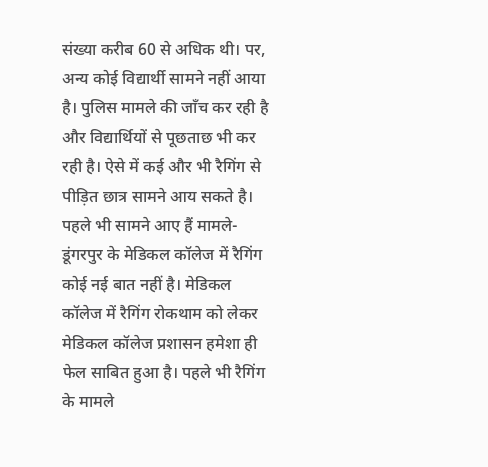संख्या करीब 60 से अधिक थी। पर, अन्य कोई विद्यार्थी सामने नहीं आया है। पुलिस मामले की जाँच कर रही है और विद्यार्थियों से पूछताछ भी कर रही है। ऐसे में कई और भी रैगिंग से पीड़ित छात्र सामने आय सकते है।
पहले भी सामने आए हैं मामले-डूंगरपुर के मेडिकल कॉलेज में रैगिंग कोई नई बात नहीं है। मेडिकल कॉलेज में रैगिंग रोकथाम को लेकर मेडिकल कॉलेज प्रशासन हमेशा ही फेल साबित हुआ है। पहले भी रैगिंग के मामले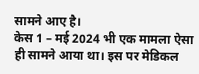सामने आए है।
केस 1 – मई 2024 भी एक मामला ऐसा ही सामने आया था। इस पर मेडिकल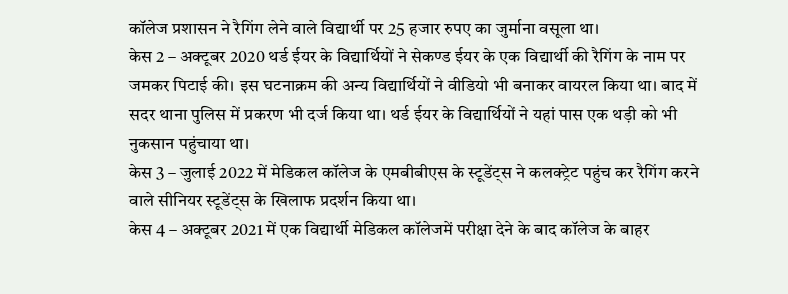कॉलेज प्रशासन ने रैगिंग लेने वाले विद्यार्थी पर 25 हजार रुपए का जुर्माना वसूला था।
केस 2 – अक्टूबर 2020 थर्ड ईयर के विद्यार्थियों ने सेकण्ड ईयर के एक विद्यार्थी की रैगिंग के नाम पर जमकर पिटाई की। इस घटनाक्रम की अन्य विद्यार्थियों ने वीडियो भी बनाकर वायरल किया था। बाद में सदर थाना पुलिस में प्रकरण भी दर्ज किया था। थर्ड ईयर के विद्यार्थियों ने यहां पास एक थड़ी को भी नुकसान पहुंचाया था।
केस 3 – जुलाई 2022 में मेडिकल कॉलेज के एमबीबीएस के स्टूडेंट्स ने कलक्ट्रेट पहुंच कर रैगिंग करने वाले सीनियर स्टूडेंट्स के खिलाफ प्रदर्शन किया था।
केस 4 – अक्टूबर 2021 में एक विद्यार्थी मेडिकल कॉलेजमें परीक्षा देने के बाद कॉलेज के बाहर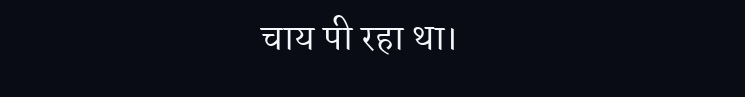चाय पी रहा था।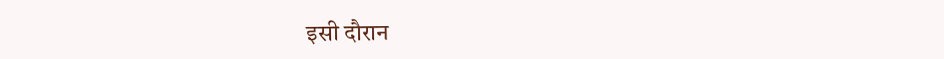इसी दौरान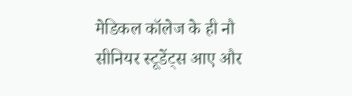मेडिकल कॉलेज के ही नौ सीनियर स्टूडेंट्स आए और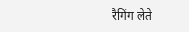रैगिंग लेते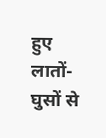हुए लातों-घुसों से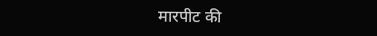मारपीट की